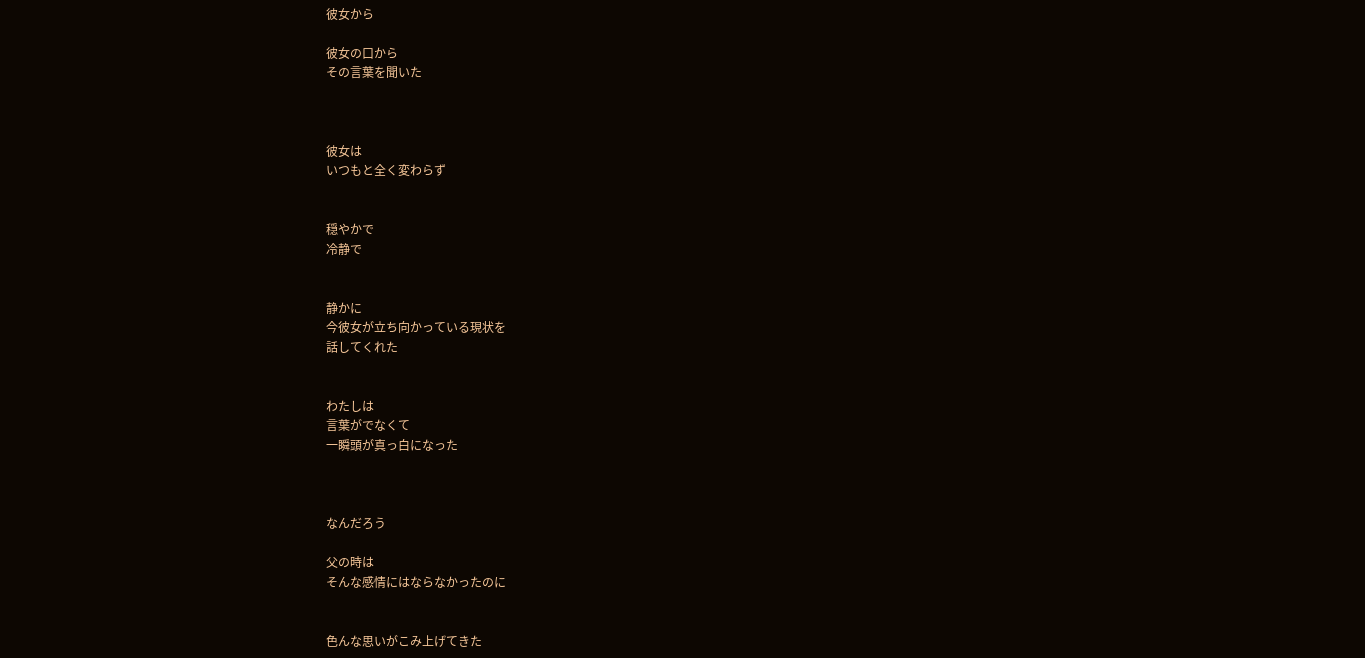彼女から

彼女の口から
その言葉を聞いた



彼女は
いつもと全く変わらず


穏やかで
冷静で


静かに
今彼女が立ち向かっている現状を
話してくれた


わたしは
言葉がでなくて
一瞬頭が真っ白になった



なんだろう

父の時は
そんな感情にはならなかったのに


色んな思いがこみ上げてきた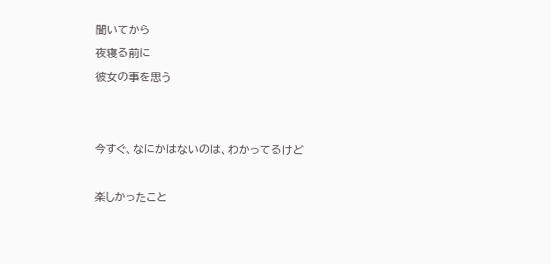聞いてから
夜寝る前に
彼女の事を思う


今すぐ、なにかはないのは、わかってるけど

楽しかったこと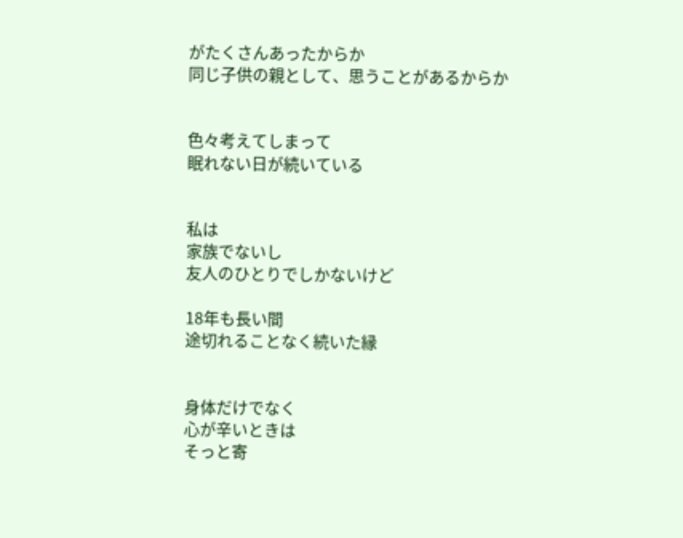がたくさんあったからか
同じ子供の親として、思うことがあるからか


色々考えてしまって
眠れない日が続いている


私は
家族でないし
友人のひとりでしかないけど

18年も長い間
途切れることなく続いた縁


身体だけでなく
心が辛いときは
そっと寄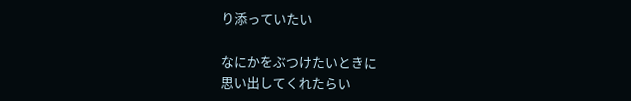り添っていたい

なにかをぶつけたいときに
思い出してくれたらい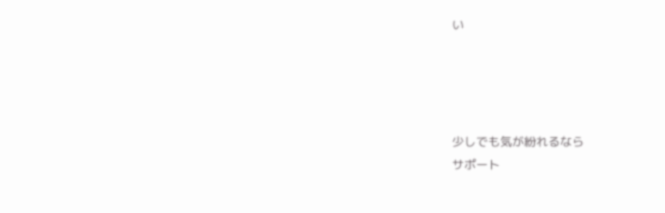い




少しでも気が紛れるなら
サポート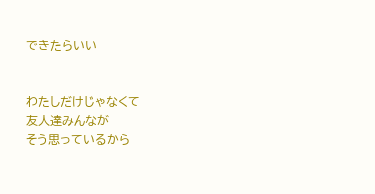できたらいい


わたしだけじゃなくて
友人達みんなが
そう思っているから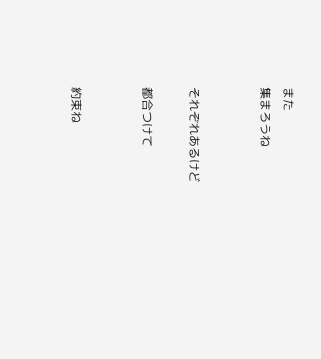また
集まろうね


それぞれあるけど

都合つけて


約束ね